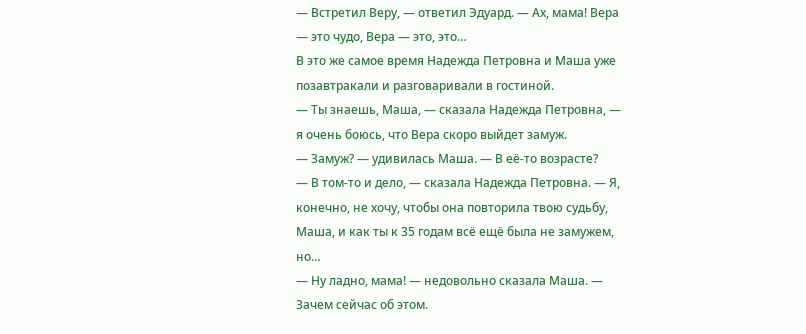— Встретил Веру, — ответил Эдуард. — Ах, мама! Вера — это чудо, Вера — это, это…
В это же самое время Надежда Петровна и Маша уже позавтракали и разговаривали в гостиной.
— Ты знаешь, Маша, — сказала Надежда Петровна, — я очень боюсь, что Вера скоро выйдет замуж.
— Замуж? — удивилась Маша. — В её-то возрасте?
— В том-то и дело, — сказала Надежда Петровна. — Я, конечно, не хочу, чтобы она повторила твою судьбу, Маша, и как ты к 35 годам всё ещё была не замужем, но…
— Ну ладно, мама! — недовольно сказала Маша. — Зачем сейчас об этом.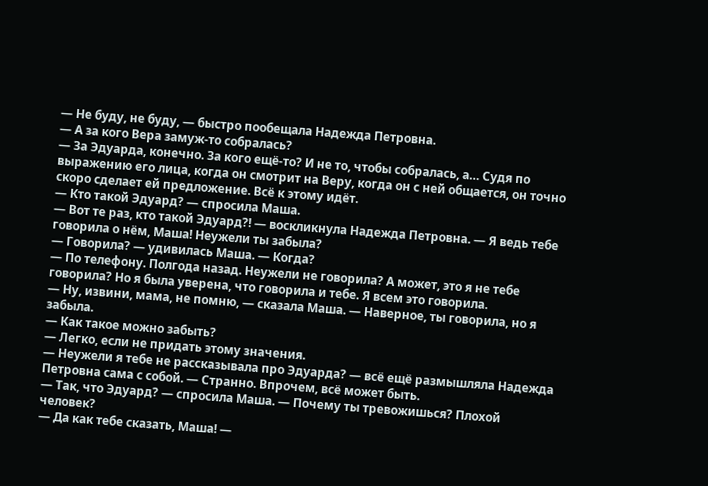— Не буду, не буду, — быстро пообещала Надежда Петровна.
— А за кого Вера замуж-то собралась?
— За Эдуарда, конечно. За кого ещё-то? И не то, чтобы собралась, а… Судя по выражению его лица, когда он смотрит на Веру, когда он с ней общается, он точно скоро сделает ей предложение. Всё к этому идёт.
— Кто такой Эдуард? — спросила Маша.
— Вот те раз, кто такой Эдуард?! — воскликнула Надежда Петровна. — Я ведь тебе говорила о нём, Маша! Неужели ты забыла?
— Говорила? — удивилась Маша. — Когда?
— По телефону. Полгода назад. Неужели не говорила? А может, это я не тебе говорила? Но я была уверена, что говорила и тебе. Я всем это говорила.
— Ну, извини, мама, не помню, — сказала Маша. — Наверное, ты говорила, но я забыла.
— Как такое можно забыть?
— Легко, если не придать этому значения.
— Неужели я тебе не рассказывала про Эдуарда? — всё ещё размышляла Надежда Петровна сама с собой. — Странно. Впрочем, всё может быть.
— Так, что Эдуард? — спросила Маша. — Почему ты тревожишься? Плохой человек?
— Да как тебе сказать, Маша! —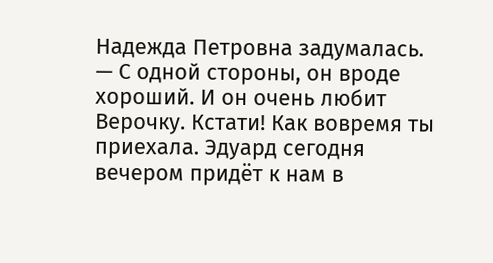Надежда Петровна задумалась. — С одной стороны, он вроде хороший. И он очень любит Верочку. Кстати! Как вовремя ты приехала. Эдуард сегодня вечером придёт к нам в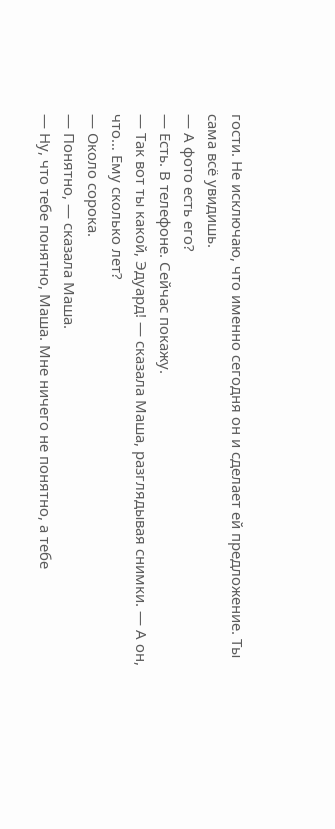гости. Не исключаю, что именно сегодня он и сделает ей предложение. Ты сама всё увидишь.
— А фото есть его?
— Есть. В телефоне. Сейчас покажу.
— Так вот ты какой, Эдуард! — сказала Маша, разглядывая снимки. — А он, что… Ему сколько лет?
— Около сорока.
— Понятно, — сказала Маша.
— Ну, что тебе понятно, Маша. Мне ничего не понятно, а тебе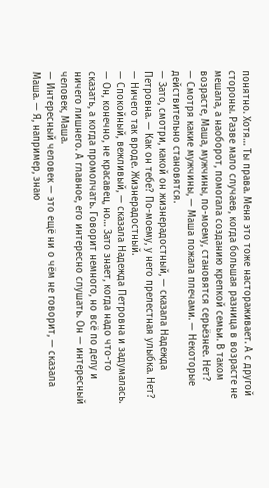понятно. Хотя… Ты права. Меня это тоже настораживает. А с другой стороны. Разве мало случаев, когда большая разница в возрасте не мешала, а наоборот, помогала созданию крепкой семьи. В таком возрасте, Маша, мужчины, по-моему, становятся серьёзнее. Нет?
— Смотря какие мужчины, — Маша пожала плечами. — Некоторые действительно становятся.
— Зато, смотри, какой он жизнерадостный, — сказала Надежда Петровна. — Как он тебе? По-моему, у него прелестная улыбка. Нет?
— Ничего так вроде. Жизнерадостный.
— Спокойный, вежливый, — сказала Надежда Петровна и задумалась. — Он, конечно, не красавец, но… Зато знает, когда надо что-то сказать, а когда промолчать. Говорит немного, но всё по делу и ничего лишнего. А главное, его интересно слушать. Он — интересный человек, Маша.
— Интересный человек — это ещё ни о чём не говорит, — сказала Маша. — Я, например, знаю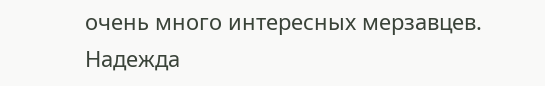очень много интересных мерзавцев.
Надежда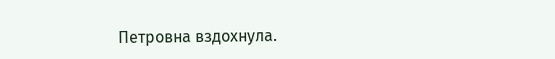Петровна вздохнула.